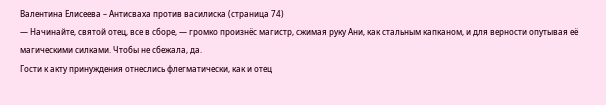Валентина Елисеева – Антисваха против василиска (страница 74)
— Начинайте, святой отец, все в сборе, — громко произнёс магистр, сжимая руку Ани, как стальным капканом, и для верности опутывая её магическими силками. Чтобы не сбежала, да.
Гости к акту принуждения отнеслись флегматически, как и отец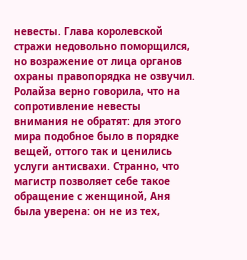невесты. Глава королевской стражи недовольно поморщился, но возражение от лица органов охраны правопорядка не озвучил. Ролайза верно говорила, что на сопротивление невесты внимания не обратят: для этого мира подобное было в порядке вещей, оттого так и ценились услуги антисвахи. Странно, что магистр позволяет себе такое обращение с женщиной, Аня была уверена: он не из тех,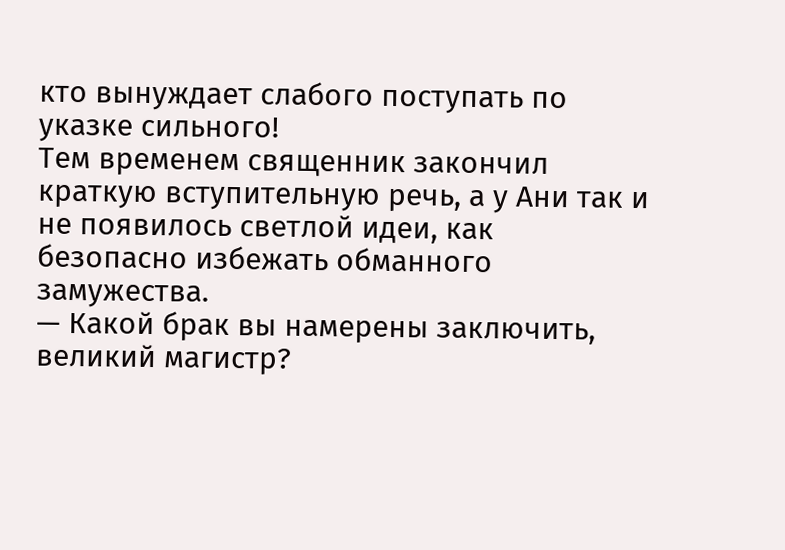кто вынуждает слабого поступать по указке сильного!
Тем временем священник закончил краткую вступительную речь, а у Ани так и не появилось светлой идеи, как безопасно избежать обманного замужества.
— Какой брак вы намерены заключить, великий магистр?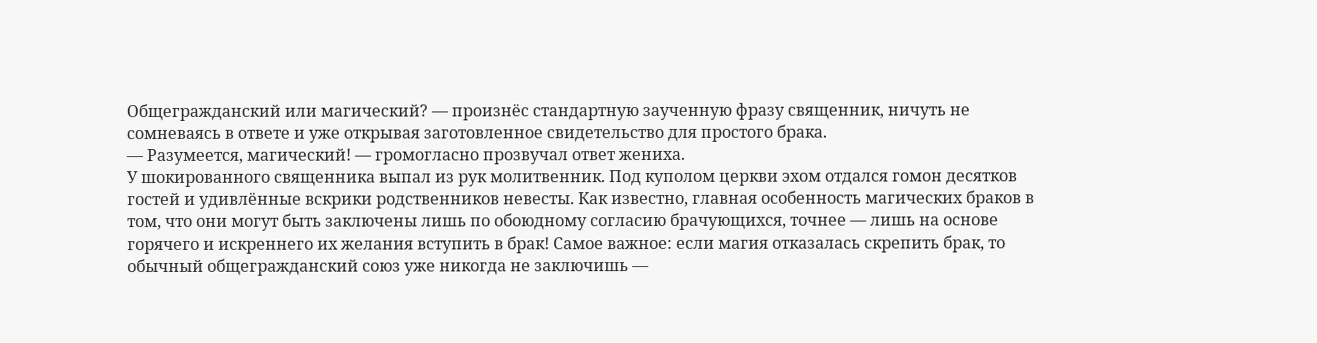Общегражданский или магический? — произнёс стандартную заученную фразу священник, ничуть не сомневаясь в ответе и уже открывая заготовленное свидетельство для простого брака.
— Разумеется, магический! — громогласно прозвучал ответ жениха.
У шокированного священника выпал из рук молитвенник. Под куполом церкви эхом отдался гомон десятков гостей и удивлённые вскрики родственников невесты. Как известно, главная особенность магических браков в том, что они могут быть заключены лишь по обоюдному согласию брачующихся, точнее — лишь на основе горячего и искреннего их желания вступить в брак! Самое важное: если магия отказалась скрепить брак, то обычный общегражданский союз уже никогда не заключишь —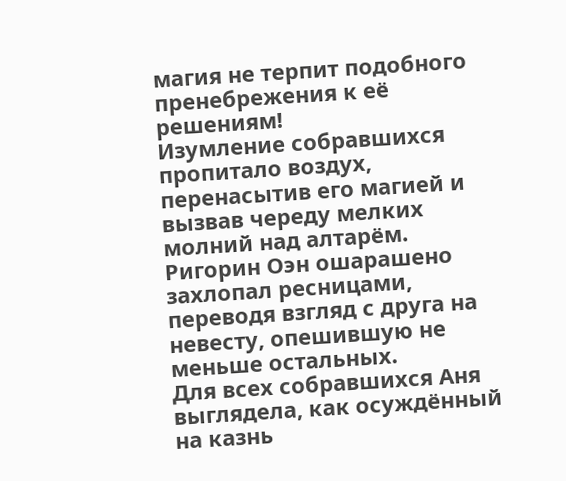магия не терпит подобного пренебрежения к её решениям!
Изумление собравшихся пропитало воздух, перенасытив его магией и вызвав череду мелких молний над алтарём. Ригорин Оэн ошарашено захлопал ресницами, переводя взгляд с друга на невесту, опешившую не меньше остальных.
Для всех собравшихся Аня выглядела, как осуждённый на казнь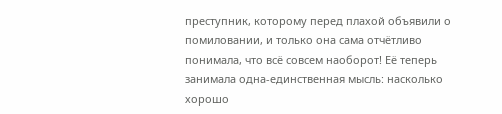преступник, которому перед плахой объявили о помиловании, и только она сама отчётливо понимала, что всё совсем наоборот! Её теперь занимала одна-единственная мысль: насколько хорошо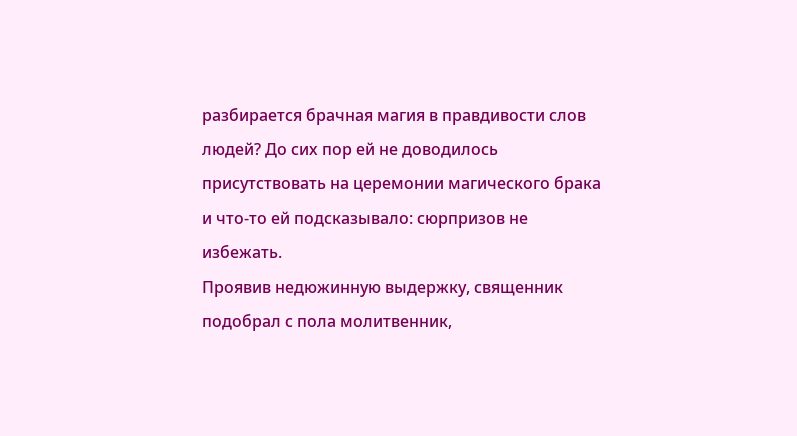разбирается брачная магия в правдивости слов людей? До сих пор ей не доводилось присутствовать на церемонии магического брака и что-то ей подсказывало: сюрпризов не избежать.
Проявив недюжинную выдержку, священник подобрал с пола молитвенник,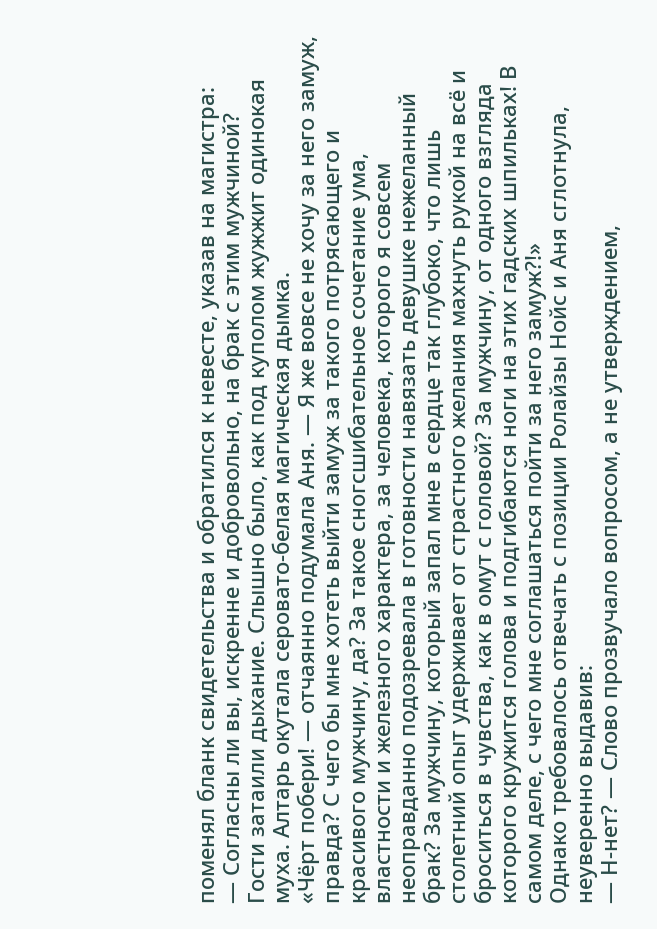поменял бланк свидетельства и обратился к невесте, указав на магистра:
— Согласны ли вы, искренне и добровольно, на брак с этим мужчиной?
Гости затаили дыхание. Слышно было, как под куполом жужжит одинокая муха. Алтарь окутала серовато-белая магическая дымка.
«Чёрт побери! — отчаянно подумала Аня. — Я же вовсе не хочу за него замуж, правда? С чего бы мне хотеть выйти замуж за такого потрясающего и красивого мужчину, да? За такое сногсшибательное сочетание ума, властности и железного характера, за человека, которого я совсем неоправданно подозревала в готовности навязать девушке нежеланный брак? За мужчину, который запал мне в сердце так глубоко, что лишь столетний опыт удерживает от страстного желания махнуть рукой на всё и броситься в чувства, как в омут с головой? За мужчину, от одного взгляда которого кружится голова и подгибаются ноги на этих гадских шпильках! В самом деле, с чего мне соглашаться пойти за него замуж?!»
Однако требовалось отвечать с позиции Ролайзы Нойс и Аня сглотнула, неуверенно выдавив:
— Н-нет? — Слово прозвучало вопросом, а не утверждением,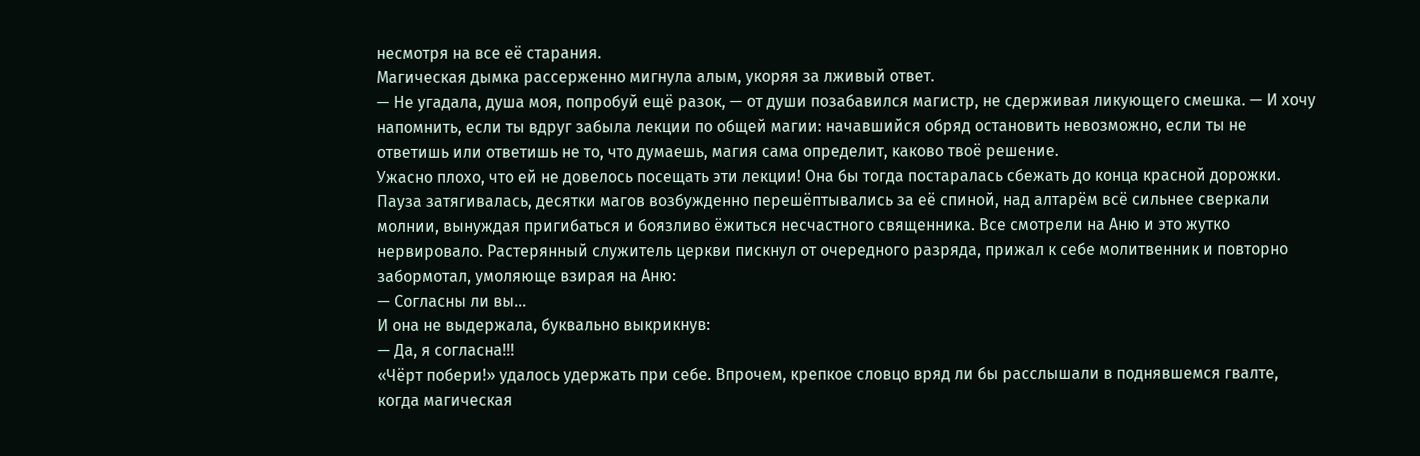несмотря на все её старания.
Магическая дымка рассерженно мигнула алым, укоряя за лживый ответ.
— Не угадала, душа моя, попробуй ещё разок, — от души позабавился магистр, не сдерживая ликующего смешка. — И хочу напомнить, если ты вдруг забыла лекции по общей магии: начавшийся обряд остановить невозможно, если ты не ответишь или ответишь не то, что думаешь, магия сама определит, каково твоё решение.
Ужасно плохо, что ей не довелось посещать эти лекции! Она бы тогда постаралась сбежать до конца красной дорожки.
Пауза затягивалась, десятки магов возбужденно перешёптывались за её спиной, над алтарём всё сильнее сверкали молнии, вынуждая пригибаться и боязливо ёжиться несчастного священника. Все смотрели на Аню и это жутко нервировало. Растерянный служитель церкви пискнул от очередного разряда, прижал к себе молитвенник и повторно забормотал, умоляюще взирая на Аню:
— Согласны ли вы…
И она не выдержала, буквально выкрикнув:
— Да, я согласна!!!
«Чёрт побери!» удалось удержать при себе. Впрочем, крепкое словцо вряд ли бы расслышали в поднявшемся гвалте, когда магическая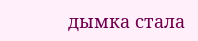дымка стала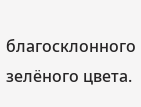благосклонного зелёного цвета.